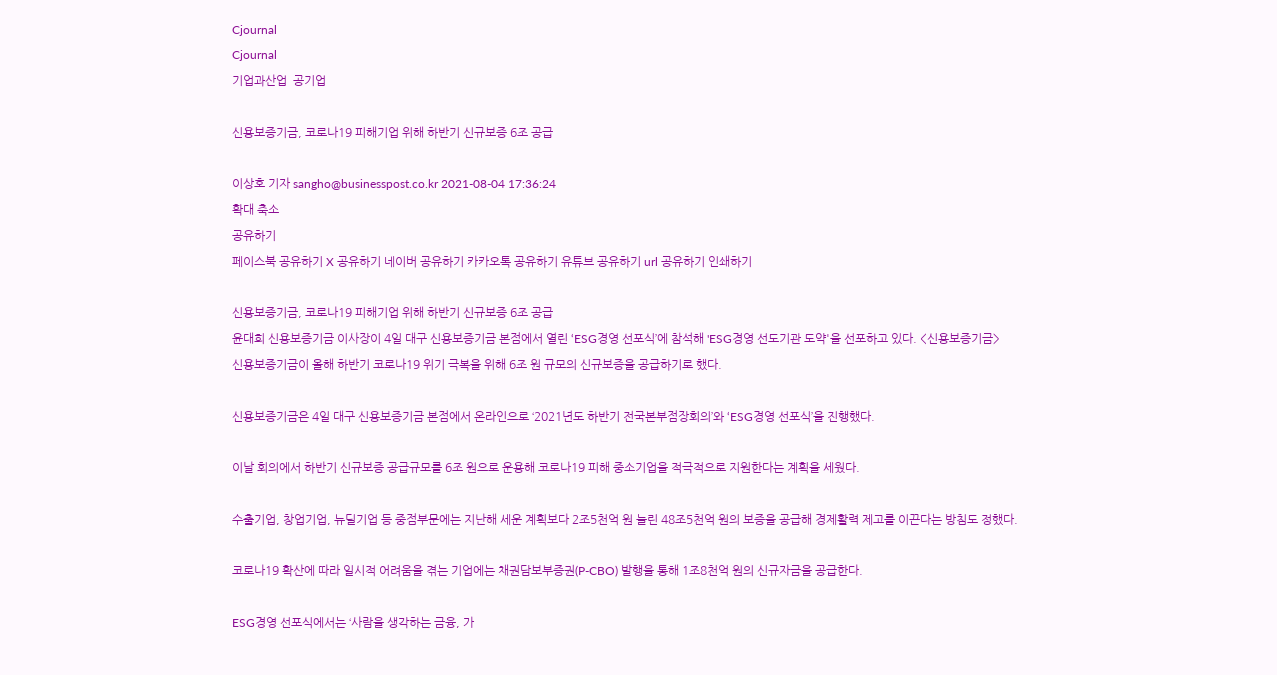Cjournal
Cjournal
기업과산업  공기업

신용보증기금, 코로나19 피해기업 위해 하반기 신규보증 6조 공급

이상호 기자 sangho@businesspost.co.kr 2021-08-04 17:36:24
확대 축소
공유하기
페이스북 공유하기 X 공유하기 네이버 공유하기 카카오톡 공유하기 유튜브 공유하기 url 공유하기 인쇄하기

신용보증기금, 코로나19 피해기업 위해 하반기 신규보증 6조 공급
윤대희 신용보증기금 이사장이 4일 대구 신용보증기금 본점에서 열린 ‘ESG경영 선포식’에 참석해 'ESG경영 선도기관 도약'을 선포하고 있다. <신용보증기금>
신용보증기금이 올해 하반기 코로나19 위기 극복을 위해 6조 원 규모의 신규보증을 공급하기로 했다.

신용보증기금은 4일 대구 신용보증기금 본점에서 온라인으로 ‘2021년도 하반기 전국본부점장회의’와 ‘ESG경영 선포식’을 진행했다.

이날 회의에서 하반기 신규보증 공급규모를 6조 원으로 운용해 코로나19 피해 중소기업을 적극적으로 지원한다는 계획을 세웠다.

수출기업, 창업기업, 뉴딜기업 등 중점부문에는 지난해 세운 계획보다 2조5천억 원 늘린 48조5천억 원의 보증을 공급해 경제활력 제고를 이끈다는 방침도 정했다.

코로나19 확산에 따라 일시적 어려움을 겪는 기업에는 채권담보부증권(P-CBO) 발행을 통해 1조8천억 원의 신규자금을 공급한다.

ESG경영 선포식에서는 ‘사람을 생각하는 금융, 가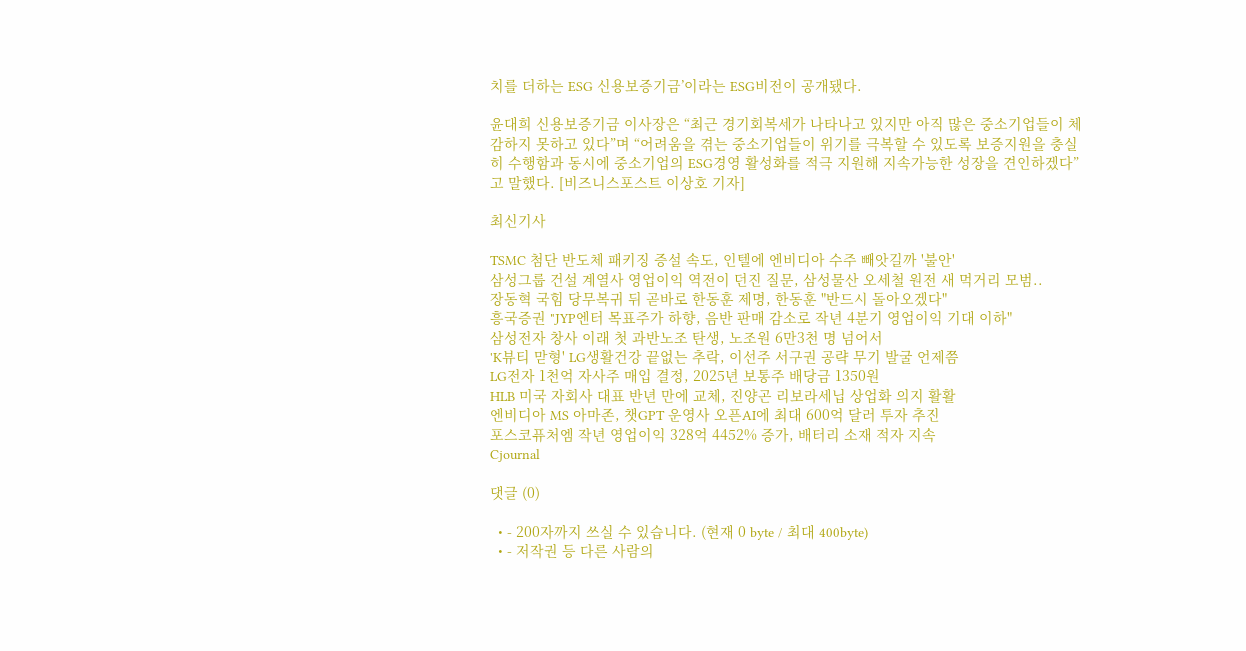치를 더하는 ESG 신용보증기금’이라는 ESG비전이 공개됐다.

윤대희 신용보증기금 이사장은 “최근 경기회복세가 나타나고 있지만 아직 많은 중소기업들이 체감하지 못하고 있다”며 “어려움을 겪는 중소기업들이 위기를 극복할 수 있도록 보증지원을 충실히 수행함과 동시에 중소기업의 ESG경영 활성화를 적극 지원해 지속가능한 성장을 견인하겠다”고 말했다. [비즈니스포스트 이상호 기자]

최신기사

TSMC 첨단 반도체 패키징 증설 속도, 인텔에 엔비디아 수주 빼앗길까 '불안'
삼성그룹 건설 계열사 영업이익 역전이 던진 질문, 삼성물산 오세철 원전 새 먹거리 모범..
장동혁 국힘 당무복귀 뒤 곧바로 한동훈 제명, 한동훈 "반드시 돌아오겠다"
흥국증권 "JYP엔터 목표주가 하향, 음반 판매 감소로 작년 4분기 영업이익 기대 이하"
삼성전자 창사 이래 첫 과반노조 탄생, 노조원 6만3천 명 넘어서
'K뷰티 맏형' LG생활건강 끝없는 추락, 이선주 서구권 공략 무기 발굴 언제쯤
LG전자 1천억 자사주 매입 결정, 2025년 보통주 배당금 1350원
HLB 미국 자회사 대표 반년 만에 교체, 진양곤 리보라세닙 상업화 의지 활활
엔비디아 MS 아마존, 챗GPT 운영사 오픈AI에 최대 600억 달러 투자 추진
포스코퓨처엠 작년 영업이익 328억 4452% 증가, 배터리 소재 적자 지속
Cjournal

댓글 (0)

  • - 200자까지 쓰실 수 있습니다. (현재 0 byte / 최대 400byte)
  • - 저작권 등 다른 사람의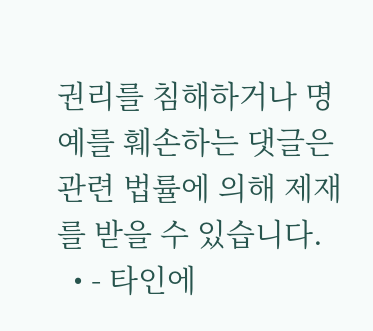권리를 침해하거나 명예를 훼손하는 댓글은 관련 법률에 의해 제재를 받을 수 있습니다.
  • - 타인에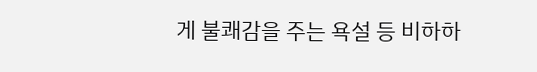게 불쾌감을 주는 욕설 등 비하하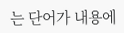는 단어가 내용에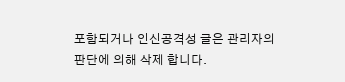포함되거나 인신공격성 글은 관리자의 판단에 의해 삭제 합니다.